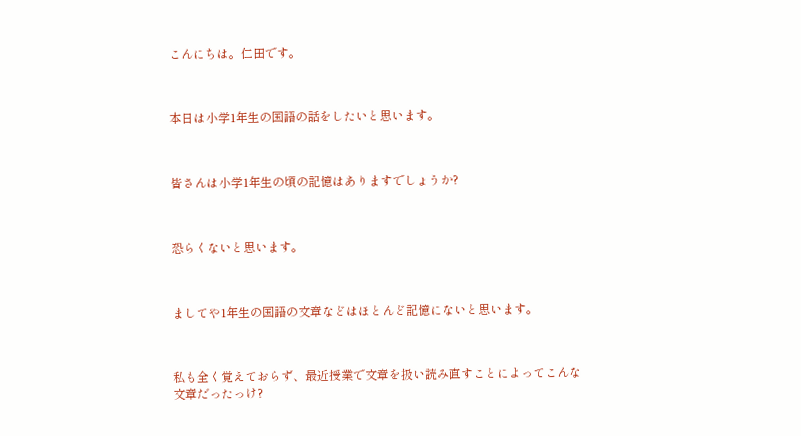こんにちは。仁田です。



本日は小学1年生の国語の話をしたいと思います。



皆さんは小学1年生の頃の記憶はありますでしょうか?



恐らくないと思います。



ましてや1年生の国語の文章などはほとんど記憶にないと思います。



私も全く覚えておらず、最近授業で文章を扱い読み直すことによってこんな文章だったっけ?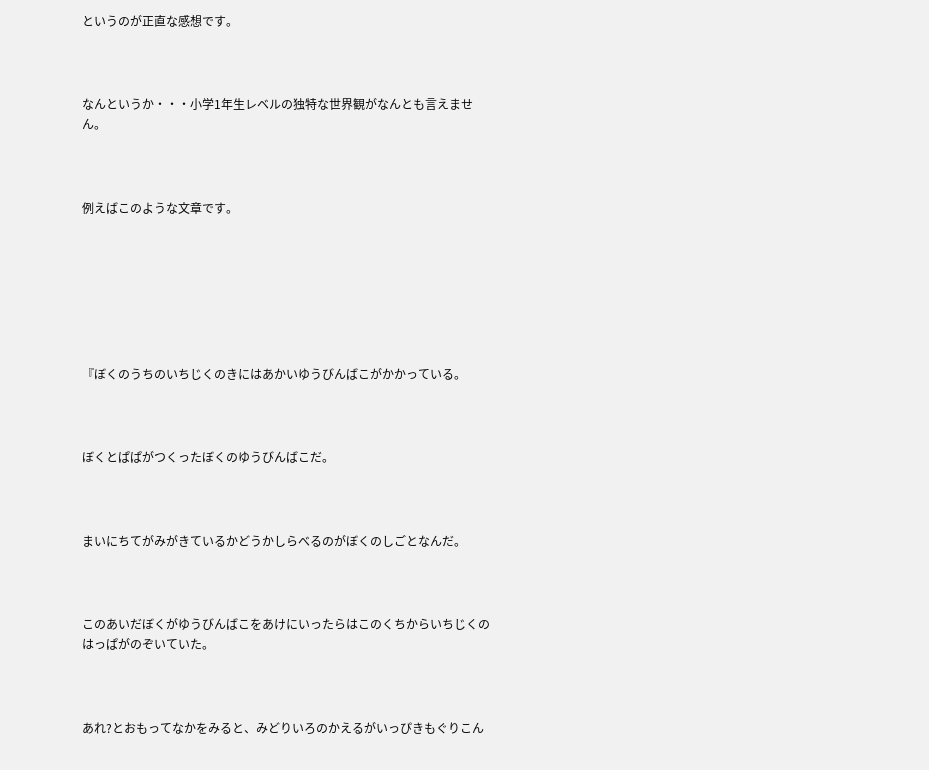というのが正直な感想です。



なんというか・・・小学1年生レベルの独特な世界観がなんとも言えません。



例えばこのような文章です。







『ぼくのうちのいちじくのきにはあかいゆうびんばこがかかっている。



ぼくとぱぱがつくったぼくのゆうびんばこだ。



まいにちてがみがきているかどうかしらべるのがぼくのしごとなんだ。



このあいだぼくがゆうびんばこをあけにいったらはこのくちからいちじくのはっぱがのぞいていた。



あれ?とおもってなかをみると、みどりいろのかえるがいっぴきもぐりこん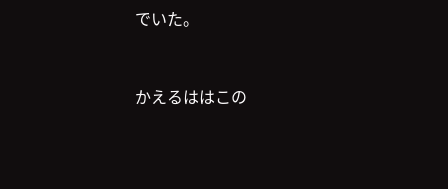でいた。



かえるははこの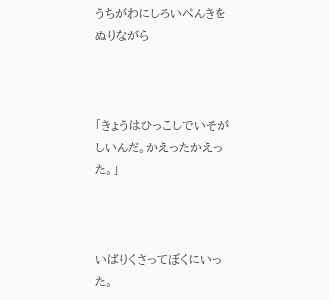うちがわにしろいぺんきをぬりながら



「きょうはひっこしでいそがしいんだ。かえったかえった。」



いばりくさってぼくにいった。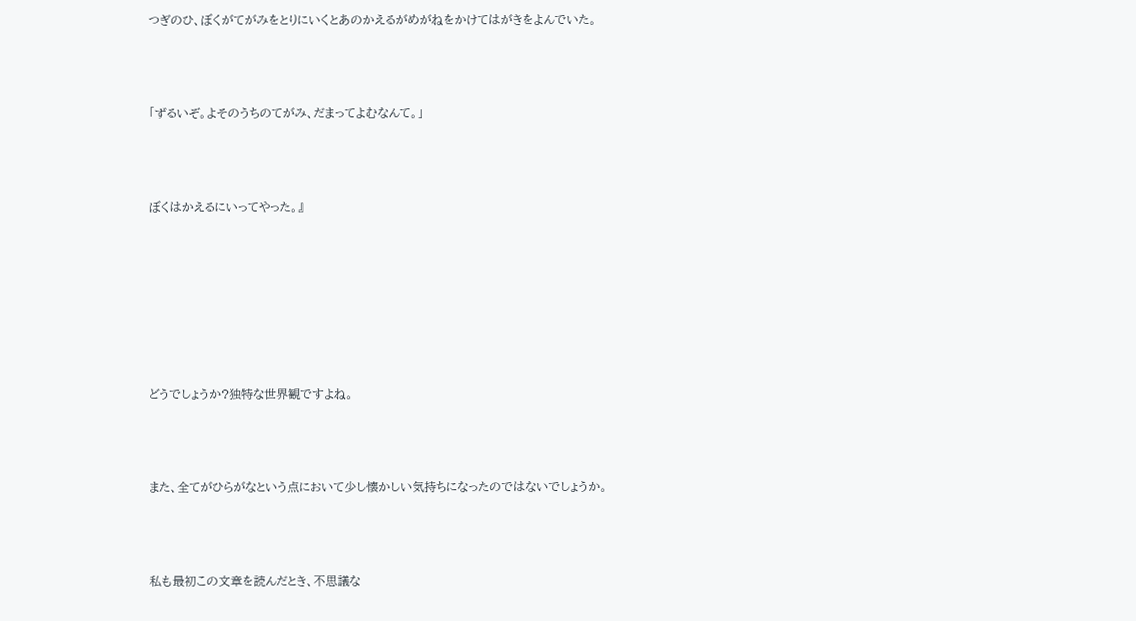つぎのひ、ぼくがてがみをとりにいくとあのかえるがめがねをかけてはがきをよんでいた。



「ずるいぞ。よそのうちのてがみ、だまってよむなんて。」



ぼくはかえるにいってやった。』







どうでしょうか?独特な世界観ですよね。



また、全てがひらがなという点において少し懐かしい気持ちになったのではないでしょうか。



私も最初この文章を読んだとき、不思議な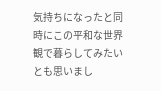気持ちになったと同時にこの平和な世界観で暮らしてみたいとも思いまし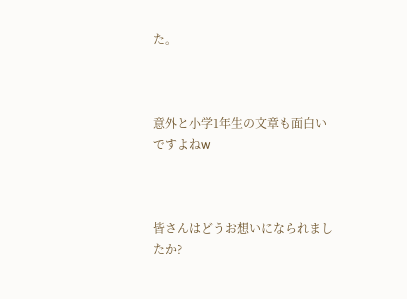た。



意外と小学1年生の文章も面白いですよねw



皆さんはどうお想いになられましたか?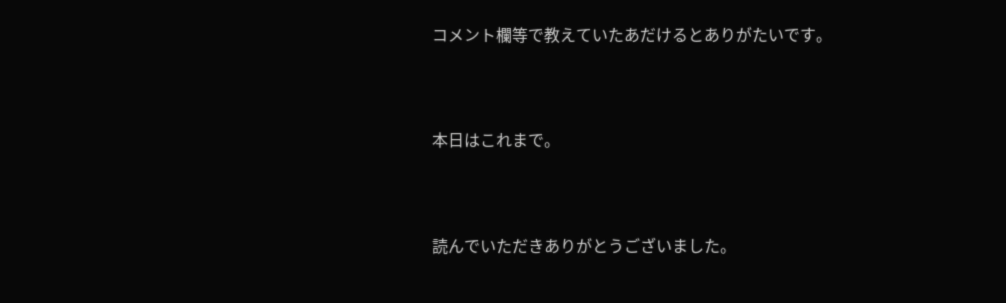コメント欄等で教えていたあだけるとありがたいです。



本日はこれまで。



読んでいただきありがとうございました。